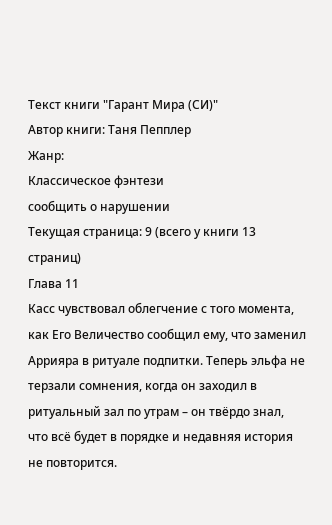Текст книги "Гарант Мира (СИ)"
Автор книги: Таня Пепплер
Жанр:
Классическое фэнтези
сообщить о нарушении
Текущая страница: 9 (всего у книги 13 страниц)
Глава 11
Касс чувствовал облегчение с того момента, как Его Величество сообщил ему, что заменил Аррияра в ритуале подпитки. Теперь эльфа не терзали сомнения, когда он заходил в ритуальный зал по утрам – он твёрдо знал, что всё будет в порядке и недавняя история не повторится.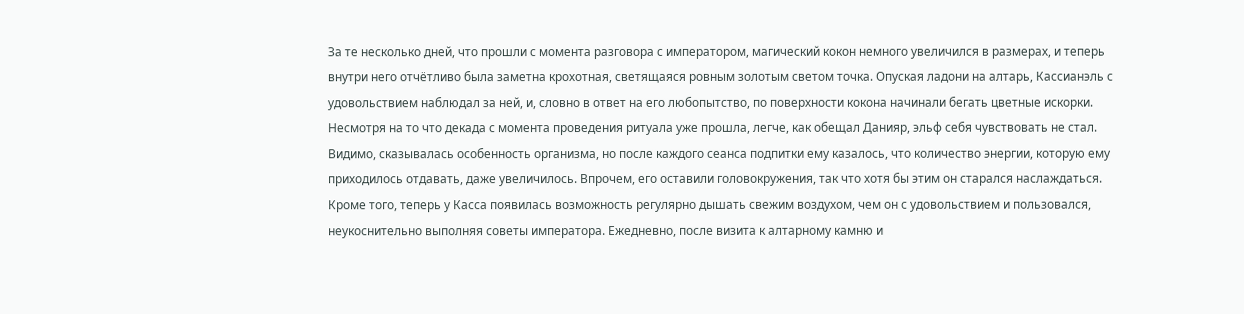За те несколько дней, что прошли с момента разговора с императором, магический кокон немного увеличился в размерах, и теперь внутри него отчётливо была заметна крохотная, светящаяся ровным золотым светом точка. Опуская ладони на алтарь, Кассианэль с удовольствием наблюдал за ней, и, словно в ответ на его любопытство, по поверхности кокона начинали бегать цветные искорки.
Несмотря на то что декада с момента проведения ритуала уже прошла, легче, как обещал Данияр, эльф себя чувствовать не стал. Видимо, сказывалась особенность организма, но после каждого сеанса подпитки ему казалось, что количество энергии, которую ему приходилось отдавать, даже увеличилось. Впрочем, его оставили головокружения, так что хотя бы этим он старался наслаждаться.
Кроме того, теперь у Касса появилась возможность регулярно дышать свежим воздухом, чем он с удовольствием и пользовался, неукоснительно выполняя советы императора. Ежедневно, после визита к алтарному камню и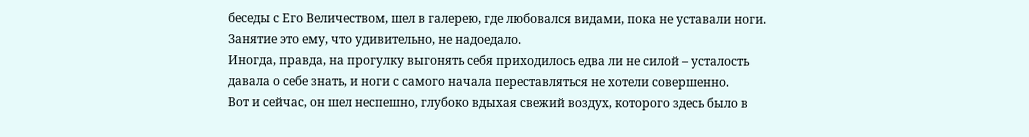беседы с Его Величеством, шел в галерею, где любовался видами, пока не уставали ноги. Занятие это ему, что удивительно, не надоедало.
Иногда, правда, на прогулку выгонять себя приходилось едва ли не силой – усталость давала о себе знать, и ноги с самого начала переставляться не хотели совершенно.
Вот и сейчас, он шел неспешно, глубоко вдыхая свежий воздух, которого здесь было в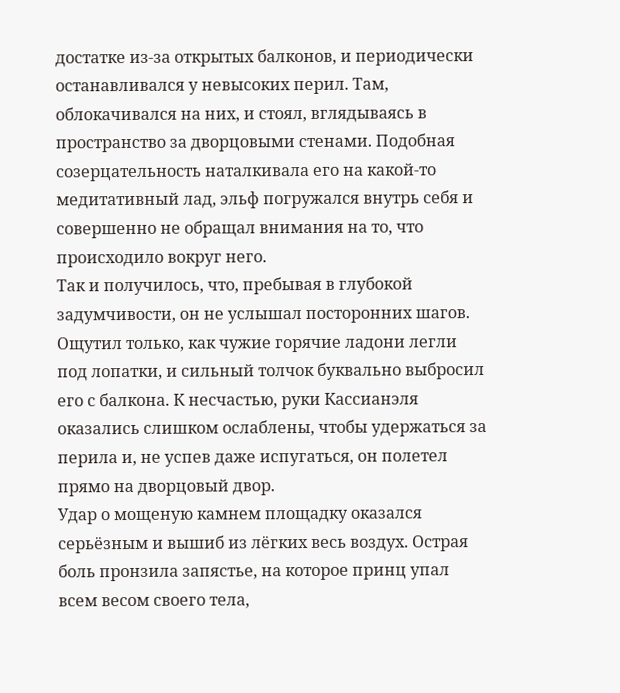достатке из-за открытых балконов, и периодически останавливался у невысоких перил. Там, облокачивался на них, и стоял, вглядываясь в пространство за дворцовыми стенами. Подобная созерцательность наталкивала его на какой-то медитативный лад, эльф погружался внутрь себя и совершенно не обращал внимания на то, что происходило вокруг него.
Так и получилось, что, пребывая в глубокой задумчивости, он не услышал посторонних шагов. Ощутил только, как чужие горячие ладони легли под лопатки, и сильный толчок буквально выбросил его с балкона. К несчастью, руки Кассианэля оказались слишком ослаблены, чтобы удержаться за перила и, не успев даже испугаться, он полетел прямо на дворцовый двор.
Удар о мощеную камнем площадку оказался серьёзным и вышиб из лёгких весь воздух. Острая боль пронзила запястье, на которое принц упал всем весом своего тела,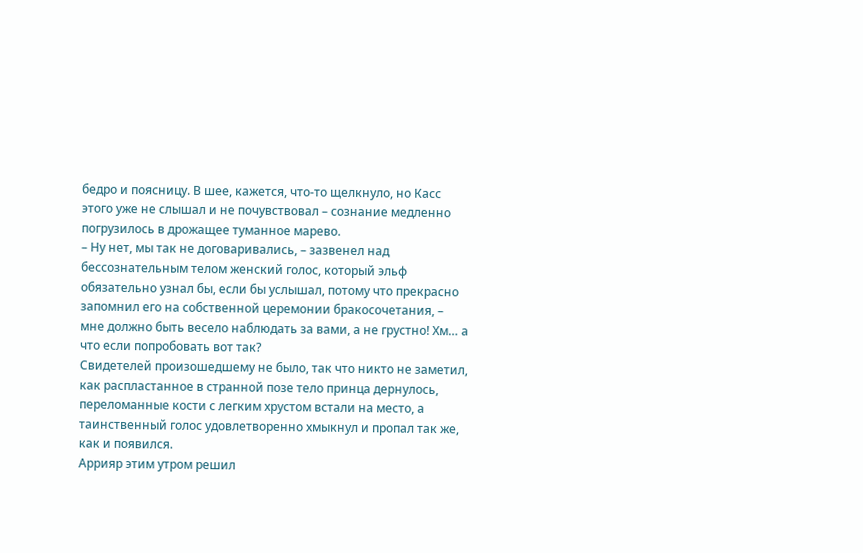бедро и поясницу. В шее, кажется, что-то щелкнуло, но Касс этого уже не слышал и не почувствовал – сознание медленно погрузилось в дрожащее туманное марево.
– Ну нет, мы так не договаривались, – зазвенел над бессознательным телом женский голос, который эльф обязательно узнал бы, если бы услышал, потому что прекрасно запомнил его на собственной церемонии бракосочетания, – мне должно быть весело наблюдать за вами, а не грустно! Хм… а что если попробовать вот так?
Свидетелей произошедшему не было, так что никто не заметил, как распластанное в странной позе тело принца дернулось, переломанные кости с легким хрустом встали на место, а таинственный голос удовлетворенно хмыкнул и пропал так же, как и появился.
Аррияр этим утром решил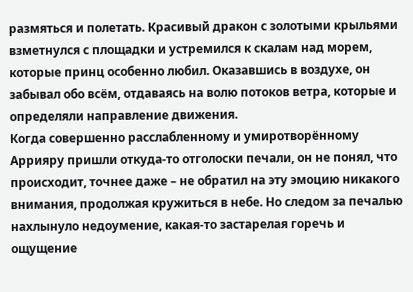размяться и полетать. Красивый дракон с золотыми крыльями взметнулся с площадки и устремился к скалам над морем, которые принц особенно любил. Оказавшись в воздухе, он забывал обо всём, отдаваясь на волю потоков ветра, которые и определяли направление движения.
Когда совершенно расслабленному и умиротворённому Аррияру пришли откуда-то отголоски печали, он не понял, что происходит, точнее даже – не обратил на эту эмоцию никакого внимания, продолжая кружиться в небе. Но следом за печалью нахлынуло недоумение, какая-то застарелая горечь и ощущение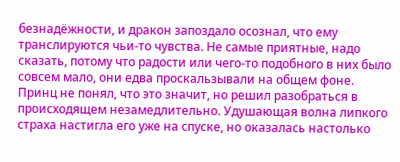безнадёжности, и дракон запоздало осознал, что ему транслируются чьи-то чувства. Не самые приятные, надо сказать, потому что радости или чего-то подобного в них было совсем мало, они едва проскальзывали на общем фоне.
Принц не понял, что это значит, но решил разобраться в происходящем незамедлительно. Удушающая волна липкого страха настигла его уже на спуске, но оказалась настолько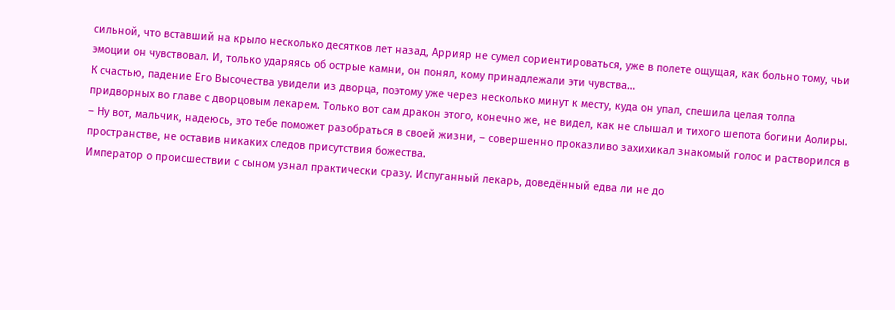сильной, что вставший на крыло несколько десятков лет назад, Аррияр не сумел сориентироваться, уже в полете ощущая, как больно тому, чьи эмоции он чувствовал. И, только ударяясь об острые камни, он понял, кому принадлежали эти чувства…
К счастью, падение Его Высочества увидели из дворца, поэтому уже через несколько минут к месту, куда он упал, спешила целая толпа придворных во главе с дворцовым лекарем. Только вот сам дракон этого, конечно же, не видел, как не слышал и тихого шепота богини Аолиры.
– Ну вот, мальчик, надеюсь, это тебе поможет разобраться в своей жизни, – совершенно проказливо захихикал знакомый голос и растворился в пространстве, не оставив никаких следов присутствия божества.
Император о происшествии с сыном узнал практически сразу. Испуганный лекарь, доведённый едва ли не до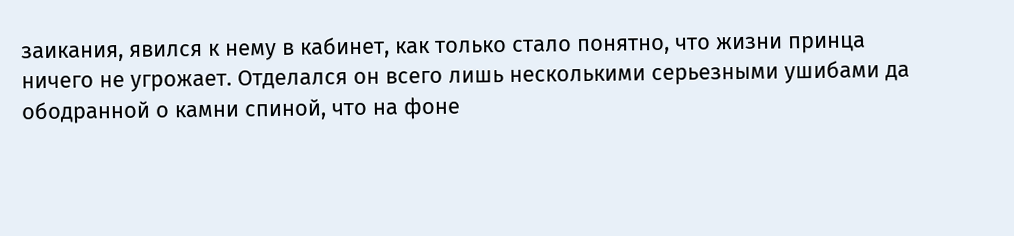заикания, явился к нему в кабинет, как только стало понятно, что жизни принца ничего не угрожает. Отделался он всего лишь несколькими серьезными ушибами да ободранной о камни спиной, что на фоне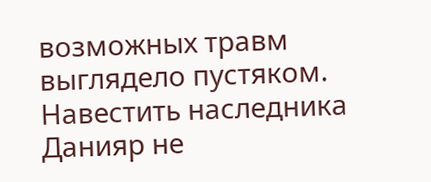возможных травм выглядело пустяком.
Навестить наследника Данияр не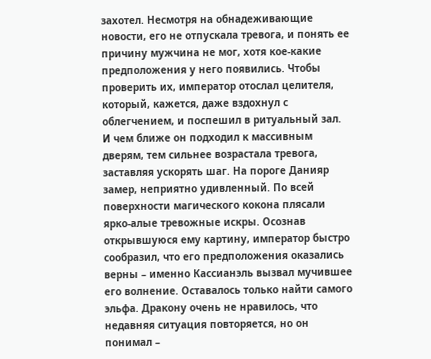захотел. Несмотря на обнадеживающие новости, его не отпускала тревога, и понять ее причину мужчина не мог, хотя кое-какие предположения у него появились. Чтобы проверить их, император отослал целителя, который, кажется, даже вздохнул с облегчением, и поспешил в ритуальный зал.
И чем ближе он подходил к массивным дверям, тем сильнее возрастала тревога, заставляя ускорять шаг. На пороге Данияр замер, неприятно удивленный. По всей поверхности магического кокона плясали ярко-алые тревожные искры. Осознав открывшуюся ему картину, император быстро сообразил, что его предположения оказались верны – именно Кассианэль вызвал мучившее его волнение. Оставалось только найти самого эльфа. Дракону очень не нравилось, что недавняя ситуация повторяется, но он понимал –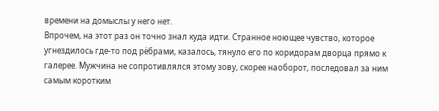времени на домыслы у него нет.
Впрочем, на этот раз он точно знал куда идти. Странное ноющее чувство, которое угнездилось где-то под рёбрами, казалось, тянуло его по коридорам дворца прямо к галерее. Мужчина не сопротивлялся этому зову, скорее наоборот, последовал за ним самым коротким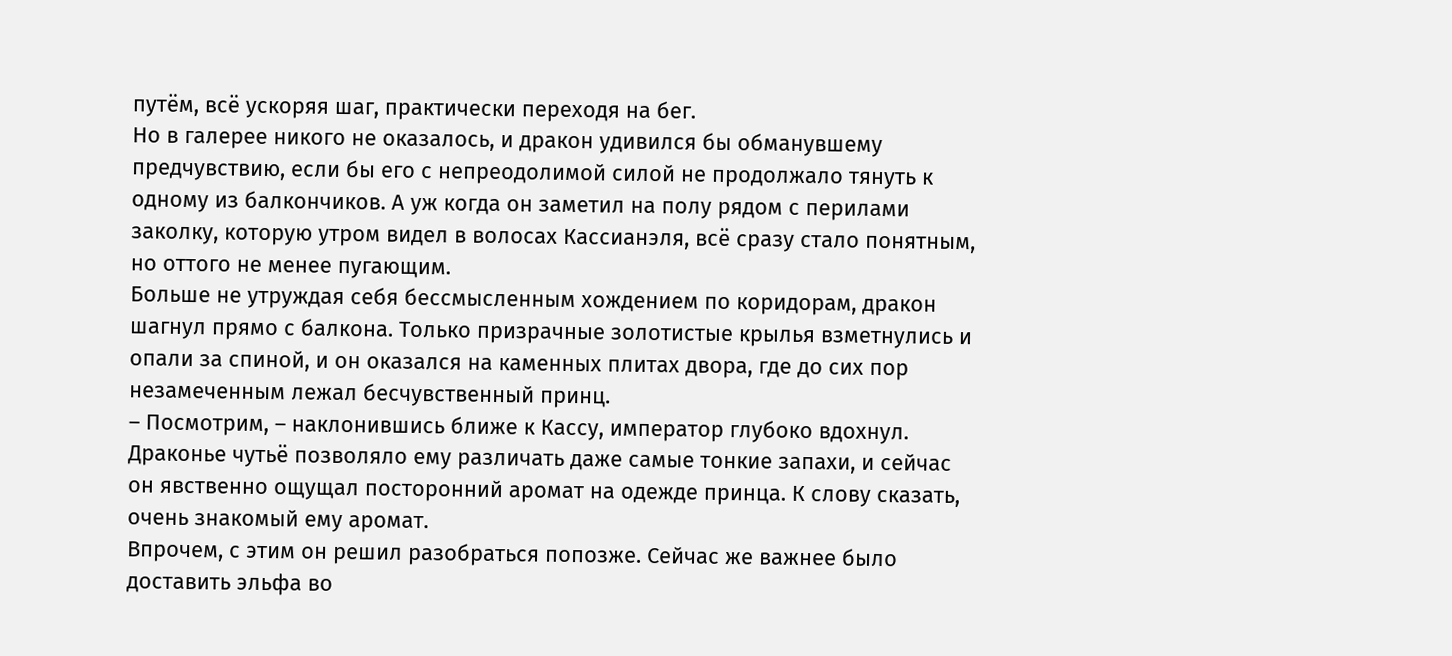путём, всё ускоряя шаг, практически переходя на бег.
Но в галерее никого не оказалось, и дракон удивился бы обманувшему предчувствию, если бы его с непреодолимой силой не продолжало тянуть к одному из балкончиков. А уж когда он заметил на полу рядом с перилами заколку, которую утром видел в волосах Кассианэля, всё сразу стало понятным, но оттого не менее пугающим.
Больше не утруждая себя бессмысленным хождением по коридорам, дракон шагнул прямо с балкона. Только призрачные золотистые крылья взметнулись и опали за спиной, и он оказался на каменных плитах двора, где до сих пор незамеченным лежал бесчувственный принц.
– Посмотрим, – наклонившись ближе к Кассу, император глубоко вдохнул. Драконье чутьё позволяло ему различать даже самые тонкие запахи, и сейчас он явственно ощущал посторонний аромат на одежде принца. К слову сказать, очень знакомый ему аромат.
Впрочем, с этим он решил разобраться попозже. Сейчас же важнее было доставить эльфа во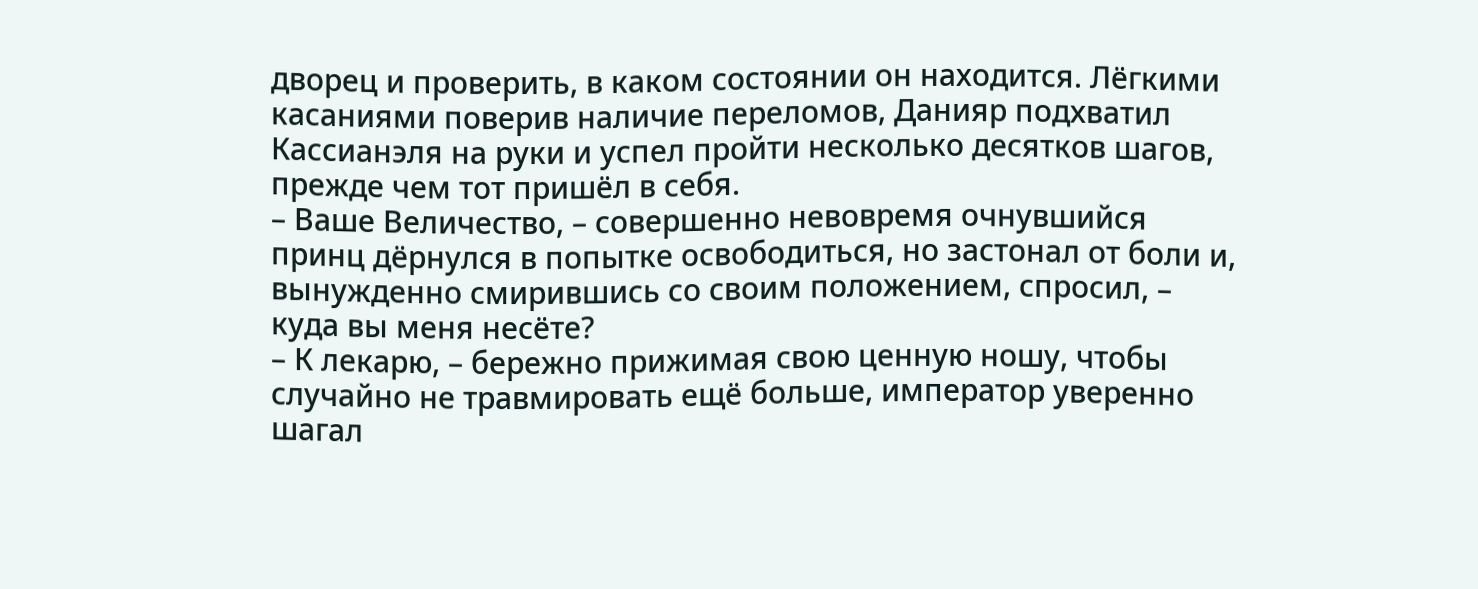дворец и проверить, в каком состоянии он находится. Лёгкими касаниями поверив наличие переломов, Данияр подхватил Кассианэля на руки и успел пройти несколько десятков шагов, прежде чем тот пришёл в себя.
– Ваше Величество, – совершенно невовремя очнувшийся принц дёрнулся в попытке освободиться, но застонал от боли и, вынужденно смирившись со своим положением, спросил, – куда вы меня несёте?
– К лекарю, – бережно прижимая свою ценную ношу, чтобы случайно не травмировать ещё больше, император уверенно шагал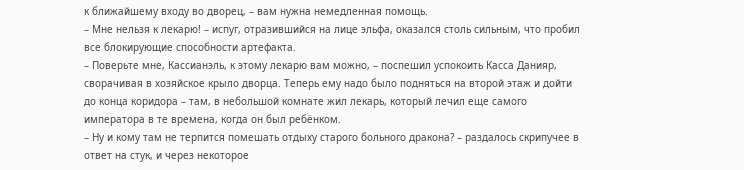к ближайшему входу во дворец, – вам нужна немедленная помощь.
– Мне нельзя к лекарю! – испуг, отразившийся на лице эльфа, оказался столь сильным, что пробил все блокирующие способности артефакта.
– Поверьте мне, Кассианэль, к этому лекарю вам можно, – поспешил успокоить Касса Данияр, сворачивая в хозяйское крыло дворца. Теперь ему надо было подняться на второй этаж и дойти до конца коридора – там, в небольшой комнате жил лекарь, который лечил еще самого императора в те времена, когда он был ребёнком.
– Ну и кому там не терпится помешать отдыху старого больного дракона? – раздалось скрипучее в ответ на стук, и через некоторое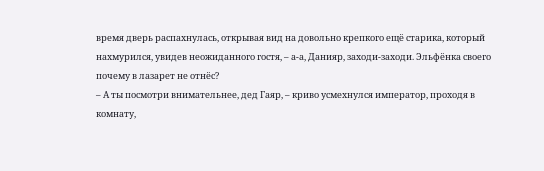время дверь распахнулась, открывая вид на довольно крепкого ещё старика, который нахмурился, увидев неожиданного гостя, – а-а, Данияр, заходи-заходи. Эльфёнка своего почему в лазарет не отнёс?
– А ты посмотри внимательнее, дед Гаяр, – криво усмехнулся император, проходя в комнату,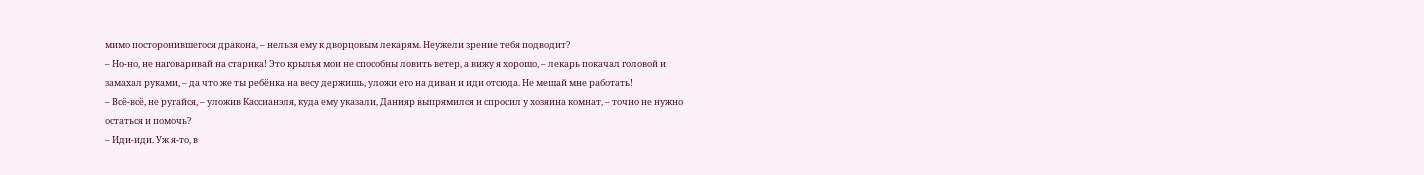мимо посторонившегося дракона, – нельзя ему к дворцовым лекарям. Неужели зрение тебя подводит?
– Но-но, не наговаривай на старика! Это крылья мои не способны ловить ветер, а вижу я хорошо, – лекарь покачал головой и замахал руками, – да что же ты ребёнка на весу держишь, уложи его на диван и иди отсюда. Не мешай мне работать!
– Всё-всё, не ругайся, – уложив Кассианэля, куда ему указали, Данияр выпрямился и спросил у хозяина комнат, – точно не нужно остаться и помочь?
– Иди-иди. Уж я-то, в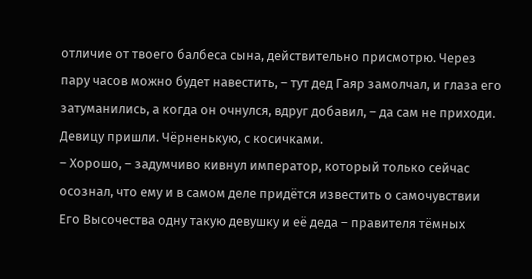отличие от твоего балбеса сына, действительно присмотрю. Через пару часов можно будет навестить, – тут дед Гаяр замолчал, и глаза его затуманились, а когда он очнулся, вдруг добавил, – да сам не приходи. Девицу пришли. Чёрненькую, с косичками.
– Хорошо, – задумчиво кивнул император, который только сейчас осознал, что ему и в самом деле придётся известить о самочувствии Его Высочества одну такую девушку и её деда – правителя тёмных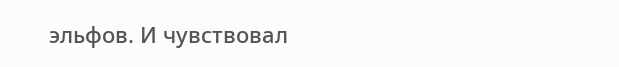эльфов. И чувствовал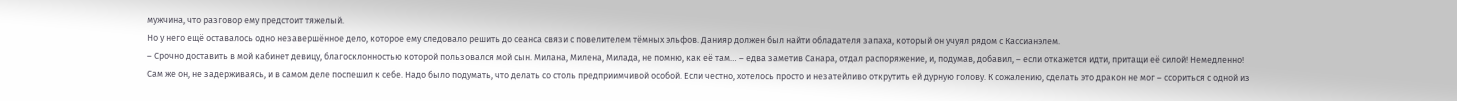мужчина, что разговор ему предстоит тяжелый.
Но у него ещё оставалось одно незавершённое дело, которое ему следовало решить до сеанса связи с повелителем тёмных эльфов. Данияр должен был найти обладателя запаха, который он учуял рядом с Кассианэлем.
– Срочно доставить в мой кабинет девицу, благосклонностью которой пользовался мой сын. Милана, Милена, Милада, не помню, как её там… – едва заметив Санара, отдал распоряжение, и, подумав, добавил, – если откажется идти, притащи её силой! Немедленно!
Сам же он, не задерживаясь, и в самом деле поспешил к себе. Надо было подумать, что делать со столь предприимчивой особой. Если честно, хотелось просто и незатейливо открутить ей дурную голову. К сожалению, сделать это дракон не мог – ссориться с одной из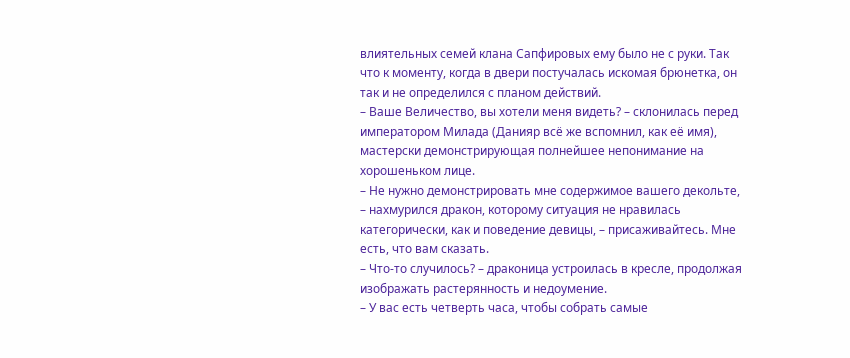влиятельных семей клана Сапфировых ему было не с руки. Так что к моменту, когда в двери постучалась искомая брюнетка, он так и не определился с планом действий.
– Ваше Величество, вы хотели меня видеть? – склонилась перед императором Милада (Данияр всё же вспомнил, как её имя), мастерски демонстрирующая полнейшее непонимание на хорошеньком лице.
– Не нужно демонстрировать мне содержимое вашего декольте, – нахмурился дракон, которому ситуация не нравилась категорически, как и поведение девицы, – присаживайтесь. Мне есть, что вам сказать.
– Что-то случилось? – драконица устроилась в кресле, продолжая изображать растерянность и недоумение.
– У вас есть четверть часа, чтобы собрать самые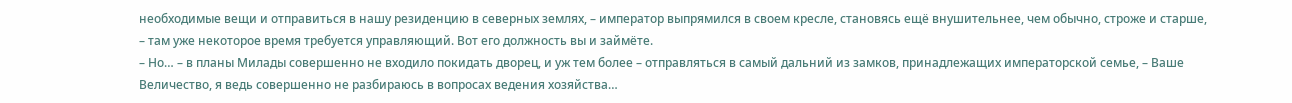необходимые вещи и отправиться в нашу резиденцию в северных землях, – император выпрямился в своем кресле, становясь ещё внушительнее, чем обычно, строже и старше, – там уже некоторое время требуется управляющий. Вот его должность вы и займёте.
– Но… – в планы Милады совершенно не входило покидать дворец, и уж тем более – отправляться в самый дальний из замков, принадлежащих императорской семье, – Ваше Величество, я ведь совершенно не разбираюсь в вопросах ведения хозяйства…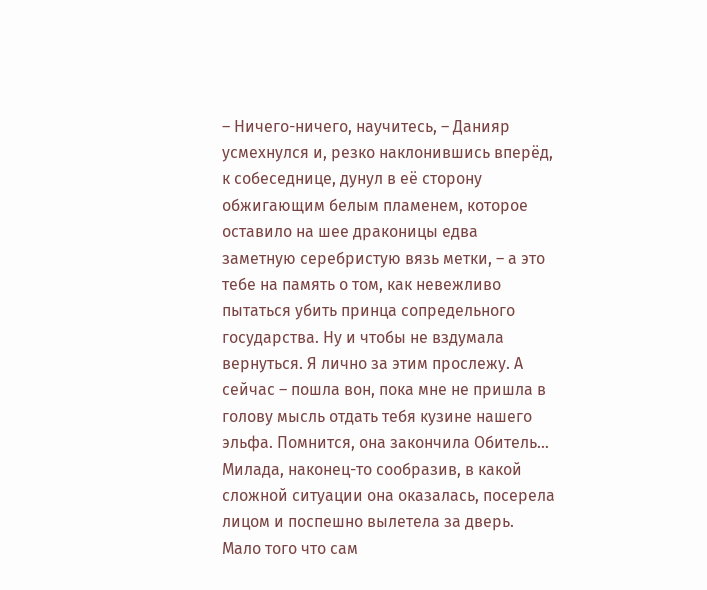– Ничего-ничего, научитесь, – Данияр усмехнулся и, резко наклонившись вперёд, к собеседнице, дунул в её сторону обжигающим белым пламенем, которое оставило на шее драконицы едва заметную серебристую вязь метки, – а это тебе на память о том, как невежливо пытаться убить принца сопредельного государства. Ну и чтобы не вздумала вернуться. Я лично за этим прослежу. А сейчас – пошла вон, пока мне не пришла в голову мысль отдать тебя кузине нашего эльфа. Помнится, она закончила Обитель…
Милада, наконец-то сообразив, в какой сложной ситуации она оказалась, посерела лицом и поспешно вылетела за дверь. Мало того что сам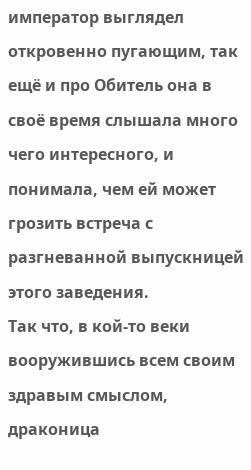император выглядел откровенно пугающим, так ещё и про Обитель она в своё время слышала много чего интересного, и понимала, чем ей может грозить встреча с разгневанной выпускницей этого заведения.
Так что, в кой-то веки вооружившись всем своим здравым смыслом, драконица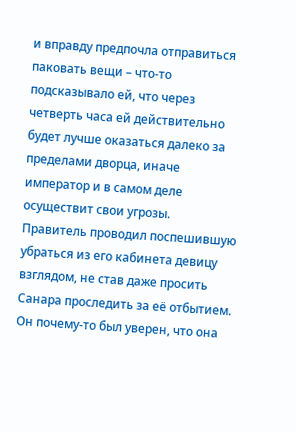и вправду предпочла отправиться паковать вещи – что-то подсказывало ей, что через четверть часа ей действительно будет лучше оказаться далеко за пределами дворца, иначе император и в самом деле осуществит свои угрозы.
Правитель проводил поспешившую убраться из его кабинета девицу взглядом, не став даже просить Санара проследить за её отбытием. Он почему-то был уверен, что она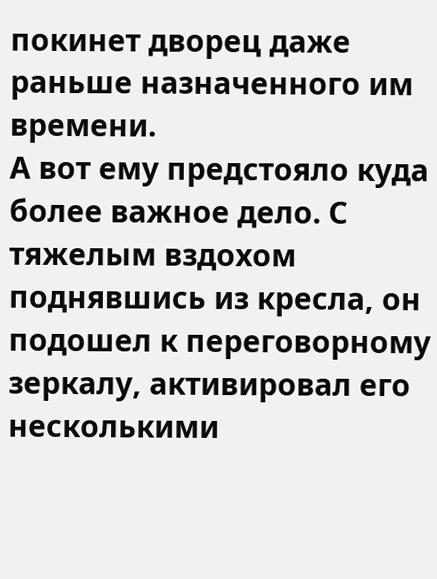покинет дворец даже раньше назначенного им времени.
А вот ему предстояло куда более важное дело. С тяжелым вздохом поднявшись из кресла, он подошел к переговорному зеркалу, активировал его несколькими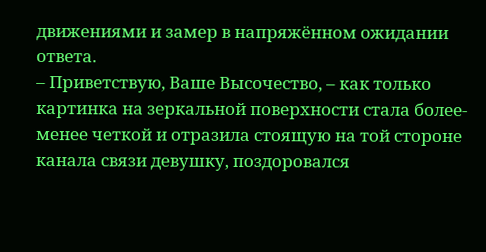движениями и замер в напряжённом ожидании ответа.
– Приветствую, Ваше Высочество, – как только картинка на зеркальной поверхности стала более-менее четкой и отразила стоящую на той стороне канала связи девушку, поздоровался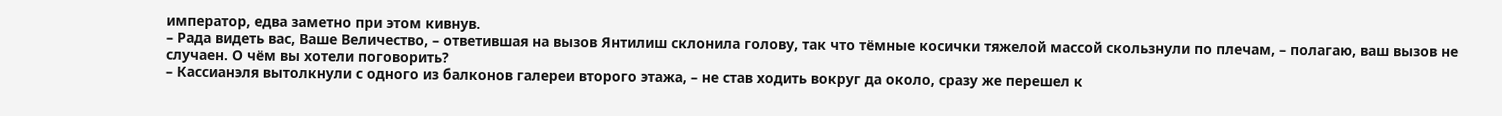император, едва заметно при этом кивнув.
– Рада видеть вас, Ваше Величество, – ответившая на вызов Янтилиш склонила голову, так что тёмные косички тяжелой массой скользнули по плечам, – полагаю, ваш вызов не случаен. О чём вы хотели поговорить?
– Кассианэля вытолкнули с одного из балконов галереи второго этажа, – не став ходить вокруг да около, сразу же перешел к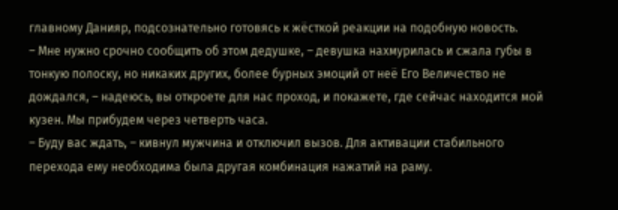главному Данияр, подсознательно готовясь к жёсткой реакции на подобную новость.
– Мне нужно срочно сообщить об этом дедушке, – девушка нахмурилась и сжала губы в тонкую полоску, но никаких других, более бурных эмоций от неё Его Величество не дождался, – надеюсь, вы откроете для нас проход, и покажете, где сейчас находится мой кузен. Мы прибудем через четверть часа.
– Буду вас ждать, – кивнул мужчина и отключил вызов. Для активации стабильного перехода ему необходима была другая комбинация нажатий на раму.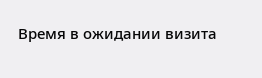Время в ожидании визита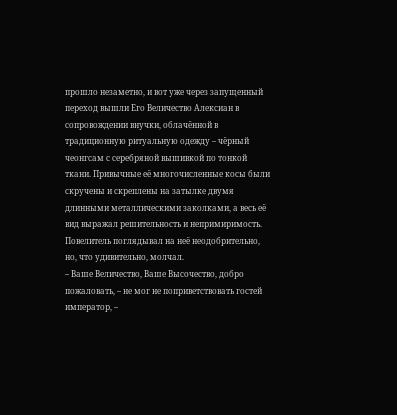прошло незаметно, и вот уже через запущенный переход вышли Его Величество Алексиан в сопровождении внучки, облачённой в традиционную ритуальную одежду – чёрный чеонгсам с серебряной вышивкой по тонкой ткани. Привычные её многочисленные косы были скручены и скреплены на затылке двумя длинными металлическими заколками, а весь её вид выражал решительность и непримиримость. Повелитель поглядывал на неё неодобрительно, но, что удивительно, молчал.
– Ваше Величество, Ваше Высочество, добро пожаловать, – не мог не поприветствовать гостей император, –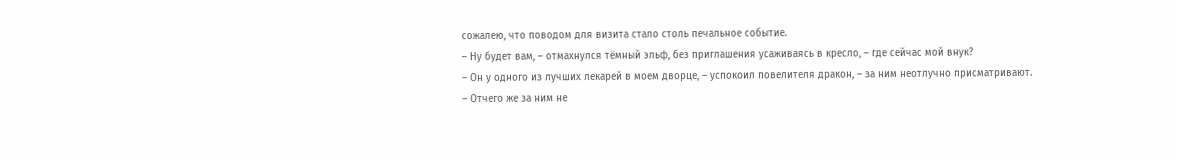сожалею, что поводом для визита стало столь печальное событие.
– Ну будет вам, – отмахнулся тёмный эльф, без приглашения усаживаясь в кресло, – где сейчас мой внук?
– Он у одного из лучших лекарей в моем дворце, – успокоил повелителя дракон, – за ним неотлучно присматривают.
– Отчего же за ним не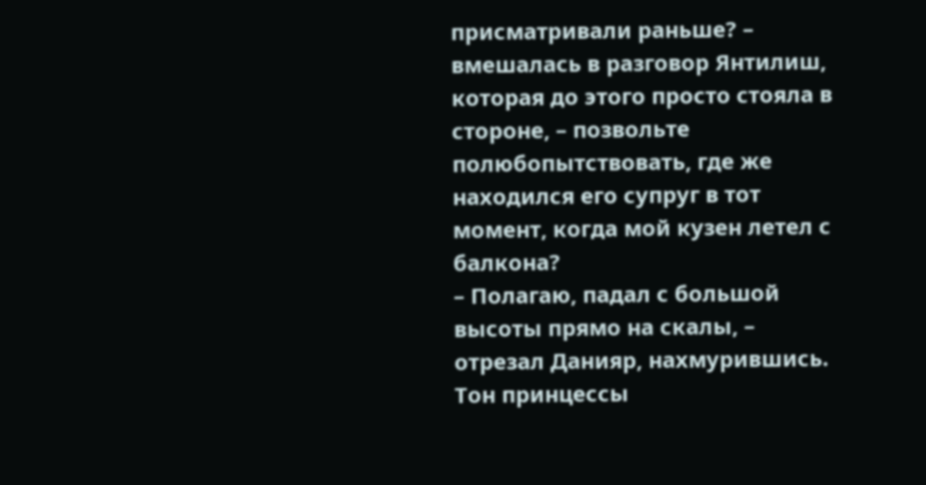присматривали раньше? – вмешалась в разговор Янтилиш, которая до этого просто стояла в стороне, – позвольте полюбопытствовать, где же находился его супруг в тот момент, когда мой кузен летел с балкона?
– Полагаю, падал с большой высоты прямо на скалы, – отрезал Данияр, нахмурившись. Тон принцессы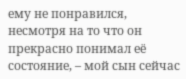ему не понравился, несмотря на то что он прекрасно понимал её состояние, – мой сын сейчас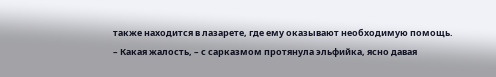также находится в лазарете, где ему оказывают необходимую помощь.
– Какая жалость, – с сарказмом протянула эльфийка, ясно давая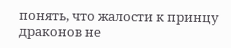понять, что жалости к принцу драконов не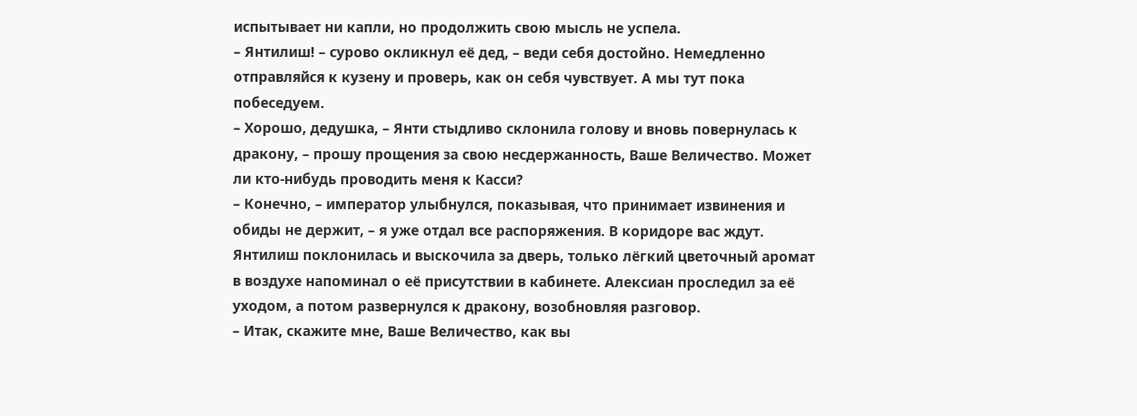испытывает ни капли, но продолжить свою мысль не успела.
– Янтилиш! – сурово окликнул её дед, – веди себя достойно. Немедленно отправляйся к кузену и проверь, как он себя чувствует. А мы тут пока побеседуем.
– Хорошо, дедушка, – Янти стыдливо склонила голову и вновь повернулась к дракону, – прошу прощения за свою несдержанность, Ваше Величество. Может ли кто-нибудь проводить меня к Касси?
– Конечно, – император улыбнулся, показывая, что принимает извинения и обиды не держит, – я уже отдал все распоряжения. В коридоре вас ждут.
Янтилиш поклонилась и выскочила за дверь, только лёгкий цветочный аромат в воздухе напоминал о её присутствии в кабинете. Алексиан проследил за её уходом, а потом развернулся к дракону, возобновляя разговор.
– Итак, скажите мне, Ваше Величество, как вы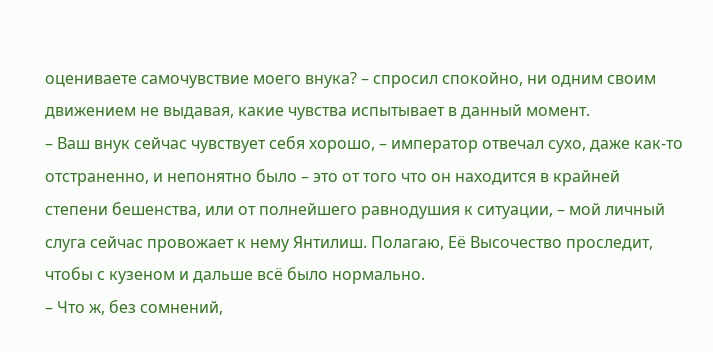оцениваете самочувствие моего внука? – спросил спокойно, ни одним своим движением не выдавая, какие чувства испытывает в данный момент.
– Ваш внук сейчас чувствует себя хорошо, – император отвечал сухо, даже как-то отстраненно, и непонятно было – это от того что он находится в крайней степени бешенства, или от полнейшего равнодушия к ситуации, – мой личный слуга сейчас провожает к нему Янтилиш. Полагаю, Её Высочество проследит, чтобы с кузеном и дальше всё было нормально.
– Что ж, без сомнений,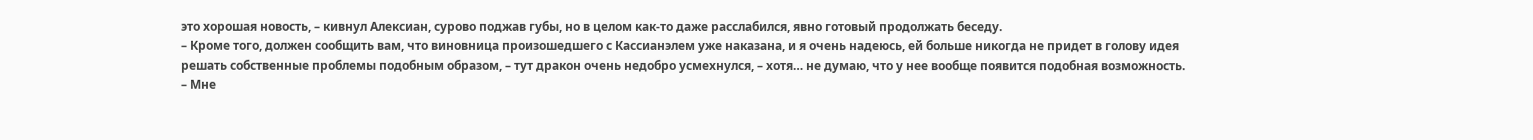это хорошая новость, – кивнул Алексиан, сурово поджав губы, но в целом как-то даже расслабился, явно готовый продолжать беседу.
– Кроме того, должен сообщить вам, что виновница произошедшего с Кассианэлем уже наказана, и я очень надеюсь, ей больше никогда не придет в голову идея решать собственные проблемы подобным образом, – тут дракон очень недобро усмехнулся, – хотя… не думаю, что у нее вообще появится подобная возможность.
– Мне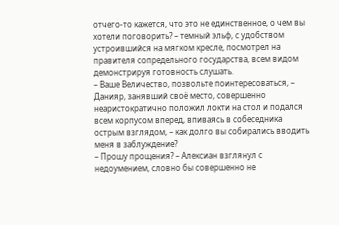отчего-то кажется, что это не единственное, о чем вы хотели поговорить? – темный эльф, с удобством устроившийся на мягком кресле, посмотрел на правителя сопредельного государства, всем видом демонстрируя готовность слушать.
– Ваше Величество, позвольте поинтересоваться, – Данияр, занявший своё место, совершенно неаристократично положил локти на стол и подался всем корпусом вперед, впиваясь в собеседника острым взглядом, – как долго вы собирались вводить меня в заблуждение?
– Прошу прощения? – Алексиан взглянул с недоумением, словно бы совершенно не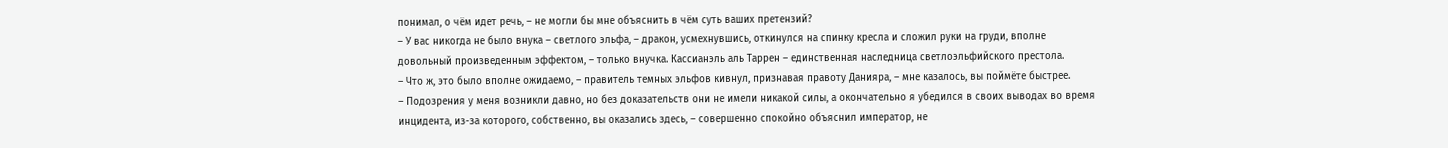понимал, о чём идет речь, – не могли бы мне объяснить в чём суть ваших претензий?
– У вас никогда не было внука – светлого эльфа, – дракон, усмехнувшись, откинулся на спинку кресла и сложил руки на груди, вполне довольный произведенным эффектом, – только внучка. Кассианэль аль Таррен – единственная наследница светлоэльфийского престола.
– Что ж, это было вполне ожидаемо, – правитель темных эльфов кивнул, признавая правоту Данияра, – мне казалось, вы поймёте быстрее.
– Подозрения у меня возникли давно, но без доказательств они не имели никакой силы, а окончательно я убедился в своих выводах во время инцидента, из-за которого, собственно, вы оказались здесь, – совершенно спокойно объяснил император, не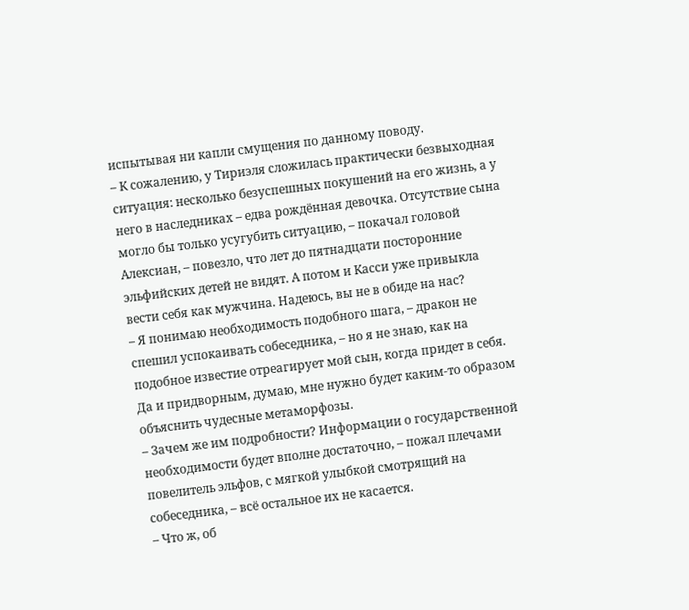испытывая ни капли смущения по данному поводу.
– К сожалению, у Тириэля сложилась практически безвыходная ситуация: несколько безуспешных покушений на его жизнь, а у него в наследниках – едва рождённая девочка. Отсутствие сына могло бы только усугубить ситуацию, – покачал головой Алексиан, – повезло, что лет до пятнадцати посторонние эльфийских детей не видят. А потом и Касси уже привыкла вести себя как мужчина. Надеюсь, вы не в обиде на нас?
– Я понимаю необходимость подобного шага, – дракон не спешил успокаивать собеседника, – но я не знаю, как на подобное известие отреагирует мой сын, когда придет в себя. Да и придворным, думаю, мне нужно будет каким-то образом объяснить чудесные метаморфозы.
– Зачем же им подробности? Информации о государственной необходимости будет вполне достаточно, – пожал плечами повелитель эльфов, с мягкой улыбкой смотрящий на собеседника, – всё остальное их не касается.
– Что ж, об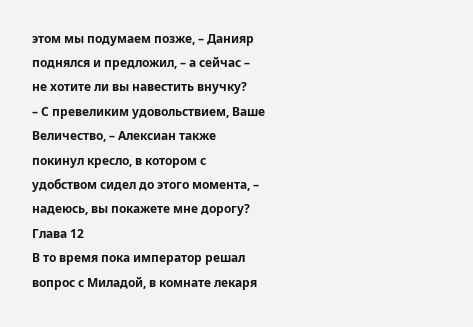этом мы подумаем позже, – Данияр поднялся и предложил, – а сейчас – не хотите ли вы навестить внучку?
– С превеликим удовольствием, Ваше Величество, – Алексиан также покинул кресло, в котором с удобством сидел до этого момента, – надеюсь, вы покажете мне дорогу?
Глава 12
В то время пока император решал вопрос с Миладой, в комнате лекаря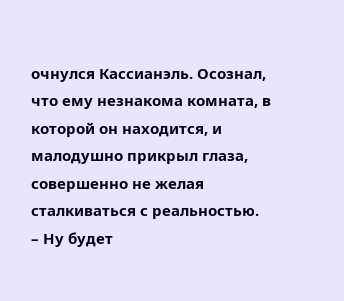очнулся Кассианэль. Осознал, что ему незнакома комната, в которой он находится, и малодушно прикрыл глаза, совершенно не желая сталкиваться с реальностью.
– Ну будет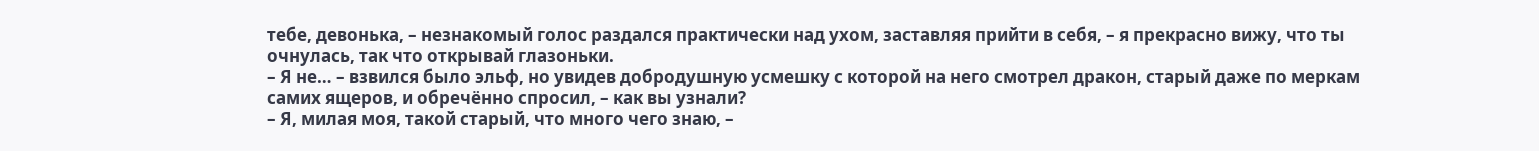тебе, девонька, – незнакомый голос раздался практически над ухом, заставляя прийти в себя, – я прекрасно вижу, что ты очнулась, так что открывай глазоньки.
– Я не… – взвился было эльф, но увидев добродушную усмешку с которой на него смотрел дракон, старый даже по меркам самих ящеров, и обречённо спросил, – как вы узнали?
– Я, милая моя, такой старый, что много чего знаю, –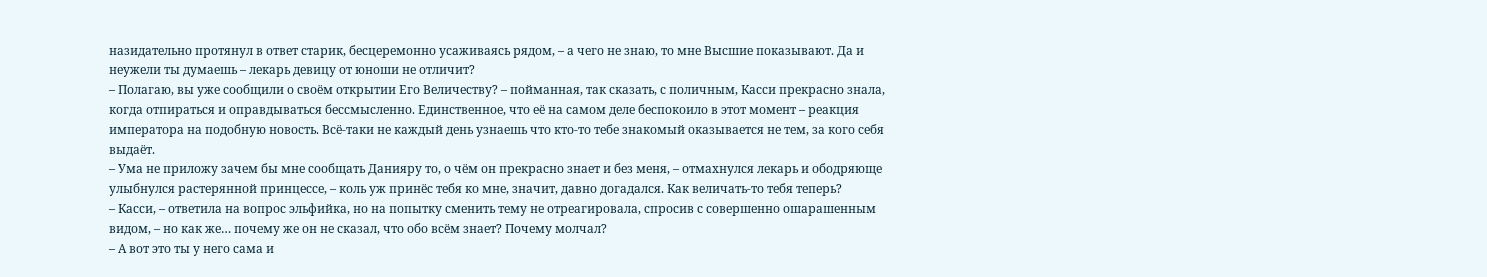назидательно протянул в ответ старик, бесцеремонно усаживаясь рядом, – а чего не знаю, то мне Высшие показывают. Да и неужели ты думаешь – лекарь девицу от юноши не отличит?
– Полагаю, вы уже сообщили о своём открытии Его Величеству? – пойманная, так сказать, с поличным, Касси прекрасно знала, когда отпираться и оправдываться бессмысленно. Единственное, что её на самом деле беспокоило в этот момент – реакция императора на подобную новость. Всё-таки не каждый день узнаешь что кто-то тебе знакомый оказывается не тем, за кого себя выдаёт.
– Ума не приложу зачем бы мне сообщать Данияру то, о чём он прекрасно знает и без меня, – отмахнулся лекарь и ободряюще улыбнулся растерянной принцессе, – коль уж принёс тебя ко мне, значит, давно догадался. Как величать-то тебя теперь?
– Касси, – ответила на вопрос эльфийка, но на попытку сменить тему не отреагировала, спросив с совершенно ошарашенным видом, – но как же… почему же он не сказал, что обо всём знает? Почему молчал?
– А вот это ты у него сама и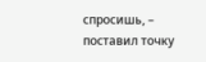спросишь, – поставил точку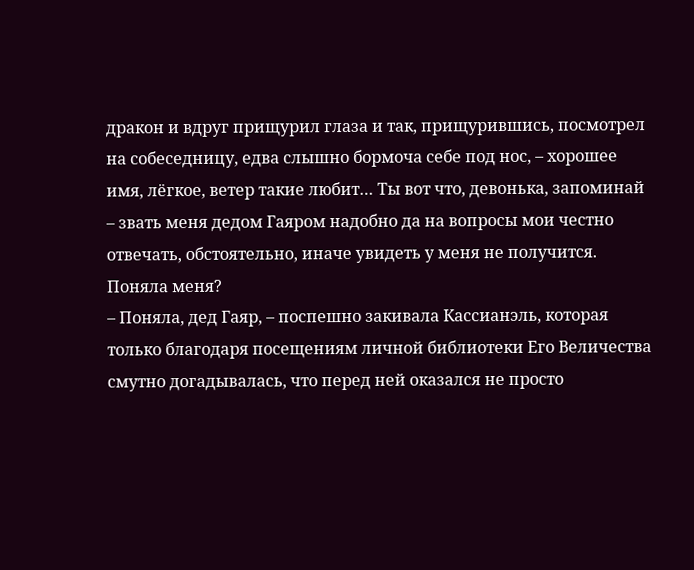дракон и вдруг прищурил глаза и так, прищурившись, посмотрел на собеседницу, едва слышно бормоча себе под нос, – хорошее имя, лёгкое, ветер такие любит… Ты вот что, девонька, запоминай – звать меня дедом Гаяром надобно да на вопросы мои честно отвечать, обстоятельно, иначе увидеть у меня не получится. Поняла меня?
– Поняла, дед Гаяр, – поспешно закивала Кассианэль, которая только благодаря посещениям личной библиотеки Его Величества смутно догадывалась, что перед ней оказался не просто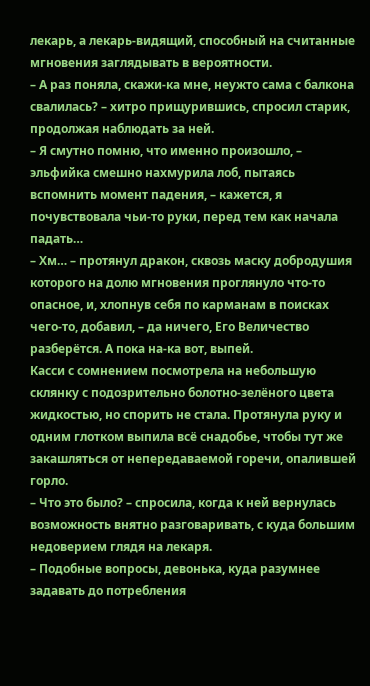лекарь, а лекарь-видящий, способный на считанные мгновения заглядывать в вероятности.
– А раз поняла, скажи-ка мне, неужто сама с балкона свалилась? – хитро прищурившись, спросил старик, продолжая наблюдать за ней.
– Я смутно помню, что именно произошло, – эльфийка смешно нахмурила лоб, пытаясь вспомнить момент падения, – кажется, я почувствовала чьи-то руки, перед тем как начала падать…
– Хм… – протянул дракон, сквозь маску добродушия которого на долю мгновения проглянуло что-то опасное, и, хлопнув себя по карманам в поисках чего-то, добавил, – да ничего, Его Величество разберётся. А пока на-ка вот, выпей.
Касси с сомнением посмотрела на небольшую склянку с подозрительно болотно-зелёного цвета жидкостью, но спорить не стала. Протянула руку и одним глотком выпила всё снадобье, чтобы тут же закашляться от непередаваемой горечи, опалившей горло.
– Что это было? – спросила, когда к ней вернулась возможность внятно разговаривать, с куда большим недоверием глядя на лекаря.
– Подобные вопросы, девонька, куда разумнее задавать до потребления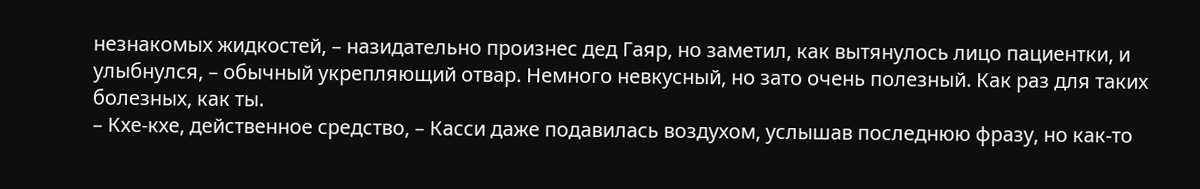незнакомых жидкостей, – назидательно произнес дед Гаяр, но заметил, как вытянулось лицо пациентки, и улыбнулся, – обычный укрепляющий отвар. Немного невкусный, но зато очень полезный. Как раз для таких болезных, как ты.
– Кхе-кхе, действенное средство, – Касси даже подавилась воздухом, услышав последнюю фразу, но как-то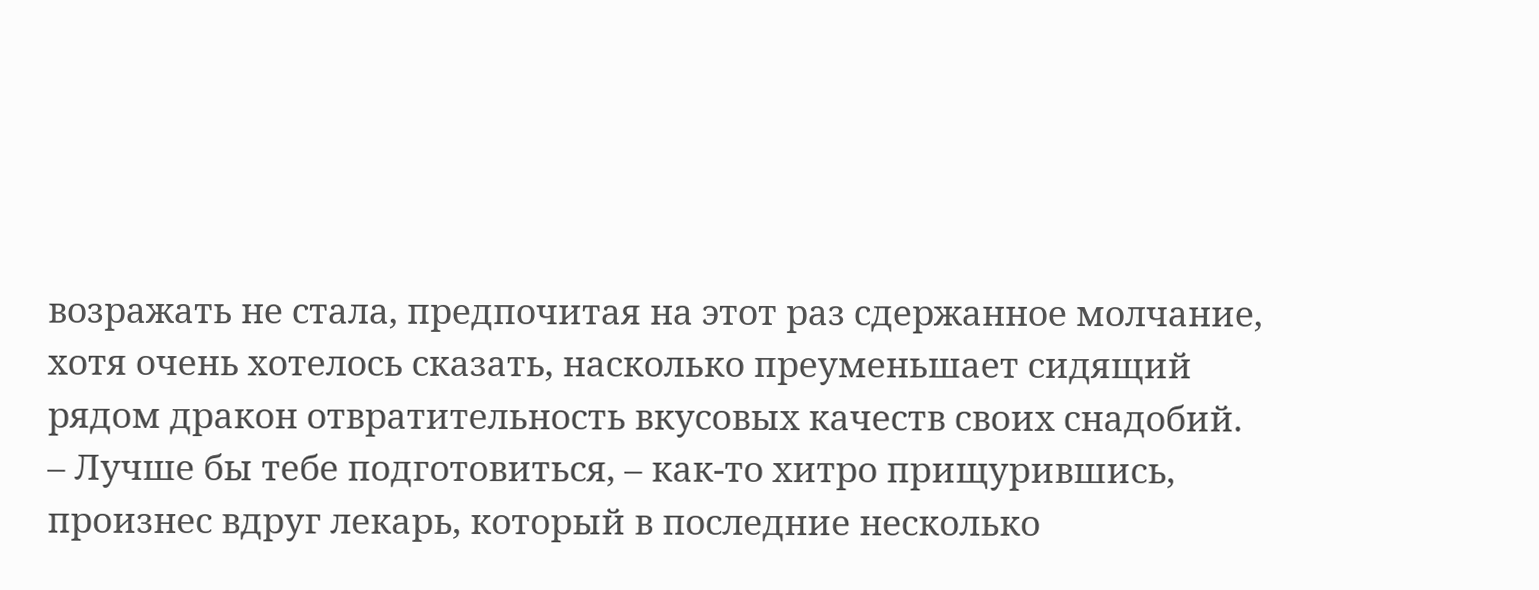возражать не стала, предпочитая на этот раз сдержанное молчание, хотя очень хотелось сказать, насколько преуменьшает сидящий рядом дракон отвратительность вкусовых качеств своих снадобий.
– Лучше бы тебе подготовиться, – как-то хитро прищурившись, произнес вдруг лекарь, который в последние несколько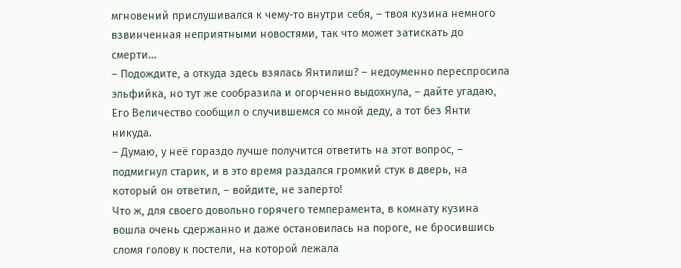мгновений прислушивался к чему-то внутри себя, – твоя кузина немного взвинченная неприятными новостями, так что может затискать до смерти…
– Подождите, а откуда здесь взялась Янтилиш? – недоуменно переспросила эльфийка, но тут же сообразила и огорченно выдохнула, – дайте угадаю, Его Величество сообщил о случившемся со мной деду, а тот без Янти никуда.
– Думаю, у неё гораздо лучше получится ответить на этот вопрос, – подмигнул старик, и в это время раздался громкий стук в дверь, на который он ответил, – войдите, не заперто!
Что ж, для своего довольно горячего темперамента, в комнату кузина вошла очень сдержанно и даже остановилась на пороге, не бросившись сломя голову к постели, на которой лежала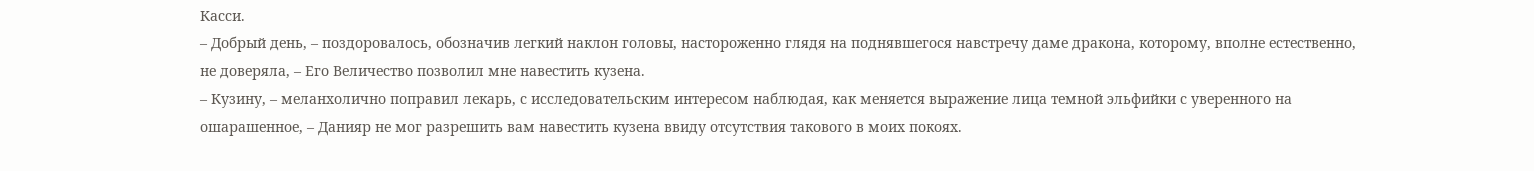Касси.
– Добрый день, – поздоровалось, обозначив легкий наклон головы, настороженно глядя на поднявшегося навстречу даме дракона, которому, вполне естественно, не доверяла, – Его Величество позволил мне навестить кузена.
– Кузину, – меланхолично поправил лекарь, с исследовательским интересом наблюдая, как меняется выражение лица темной эльфийки с уверенного на ошарашенное, – Данияр не мог разрешить вам навестить кузена ввиду отсутствия такового в моих покоях.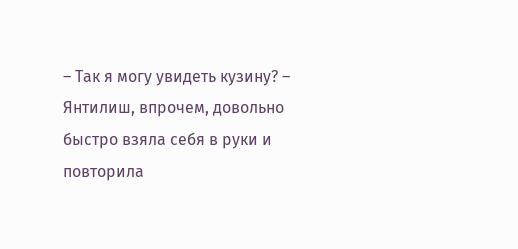– Так я могу увидеть кузину? – Янтилиш, впрочем, довольно быстро взяла себя в руки и повторила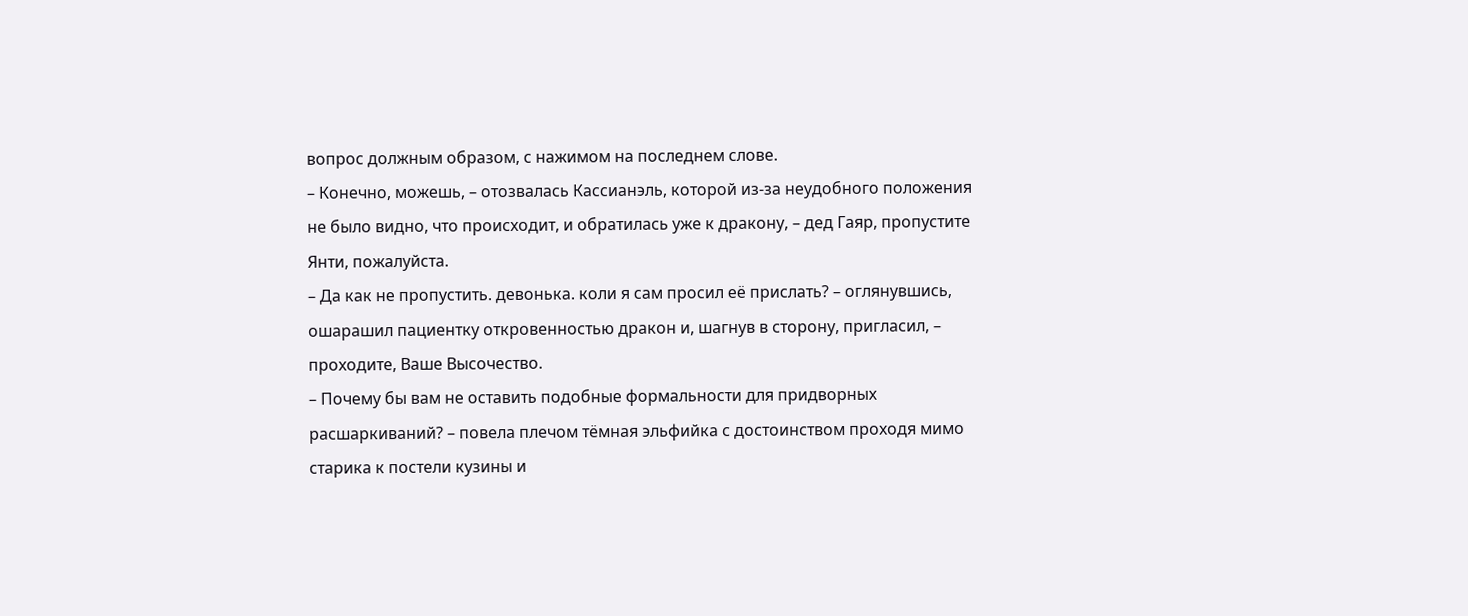вопрос должным образом, с нажимом на последнем слове.
– Конечно, можешь, – отозвалась Кассианэль, которой из-за неудобного положения не было видно, что происходит, и обратилась уже к дракону, – дед Гаяр, пропустите Янти, пожалуйста.
– Да как не пропустить. девонька. коли я сам просил её прислать? – оглянувшись, ошарашил пациентку откровенностью дракон и, шагнув в сторону, пригласил, – проходите, Ваше Высочество.
– Почему бы вам не оставить подобные формальности для придворных расшаркиваний? – повела плечом тёмная эльфийка с достоинством проходя мимо старика к постели кузины и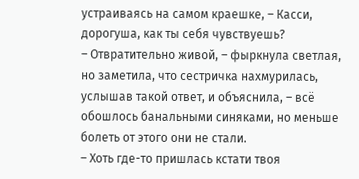устраиваясь на самом краешке, – Касси, дорогуша, как ты себя чувствуешь?
– Отвратительно живой, – фыркнула светлая, но заметила, что сестричка нахмурилась, услышав такой ответ, и объяснила, – всё обошлось банальными синяками, но меньше болеть от этого они не стали.
– Хоть где-то пришлась кстати твоя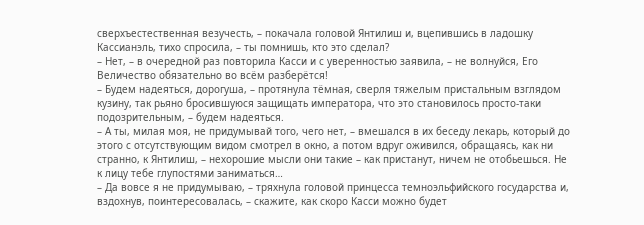сверхъестественная везучесть, – покачала головой Янтилиш и, вцепившись в ладошку Кассианэль, тихо спросила, – ты помнишь, кто это сделал?
– Нет, – в очередной раз повторила Касси и с уверенностью заявила, – не волнуйся, Его Величество обязательно во всём разберётся!
– Будем надеяться, дорогуша, – протянула тёмная, сверля тяжелым пристальным взглядом кузину, так рьяно бросившуюся защищать императора, что это становилось просто-таки подозрительным, – будем надеяться.
– А ты, милая моя, не придумывай того, чего нет, – вмешался в их беседу лекарь, который до этого с отсутствующим видом смотрел в окно, а потом вдруг оживился, обращаясь, как ни странно, к Янтилиш, – нехорошие мысли они такие – как пристанут, ничем не отобьешься. Не к лицу тебе глупостями заниматься…
– Да вовсе я не придумываю, – тряхнула головой принцесса темноэльфийского государства и, вздохнув, поинтересовалась, – скажите, как скоро Касси можно будет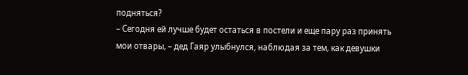подняться?
– Сегодня ей лучше будет остаться в постели и еще пару раз принять мои отвары, – дед Гаяр улыбнулся, наблюдая за тем, как девушки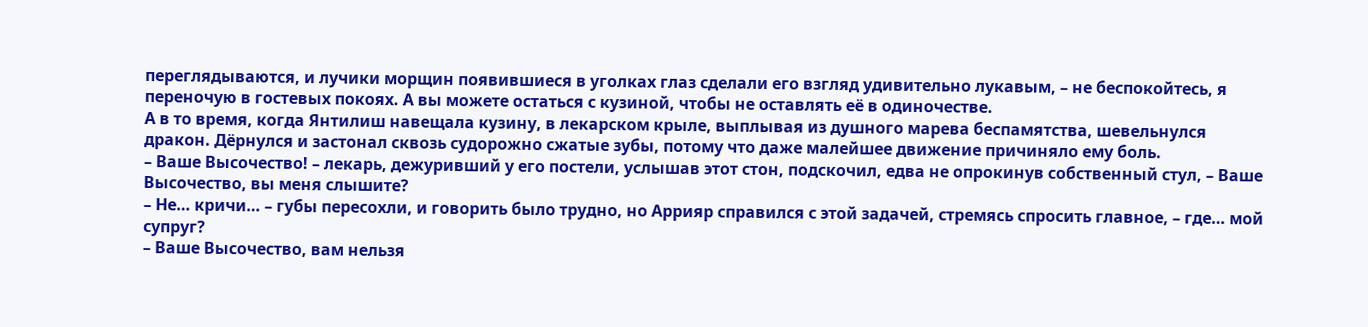переглядываются, и лучики морщин появившиеся в уголках глаз сделали его взгляд удивительно лукавым, – не беспокойтесь, я переночую в гостевых покоях. А вы можете остаться с кузиной, чтобы не оставлять её в одиночестве.
А в то время, когда Янтилиш навещала кузину, в лекарском крыле, выплывая из душного марева беспамятства, шевельнулся дракон. Дёрнулся и застонал сквозь судорожно сжатые зубы, потому что даже малейшее движение причиняло ему боль.
– Ваше Высочество! – лекарь, дежуривший у его постели, услышав этот стон, подскочил, едва не опрокинув собственный стул, – Ваше Высочество, вы меня слышите?
– Не… кричи… – губы пересохли, и говорить было трудно, но Аррияр справился с этой задачей, стремясь спросить главное, – где… мой супруг?
– Ваше Высочество, вам нельзя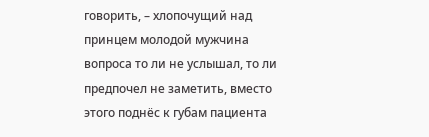говорить, – хлопочущий над принцем молодой мужчина вопроса то ли не услышал, то ли предпочел не заметить, вместо этого поднёс к губам пациента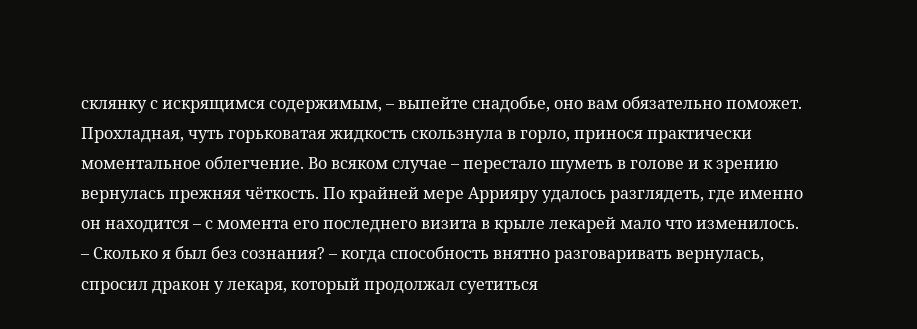склянку с искрящимся содержимым, – выпейте снадобье, оно вам обязательно поможет.
Прохладная, чуть горьковатая жидкость скользнула в горло, принося практически моментальное облегчение. Во всяком случае – перестало шуметь в голове и к зрению вернулась прежняя чёткость. По крайней мере Аррияру удалось разглядеть, где именно он находится – с момента его последнего визита в крыле лекарей мало что изменилось.
– Сколько я был без сознания? – когда способность внятно разговаривать вернулась, спросил дракон у лекаря, который продолжал суетиться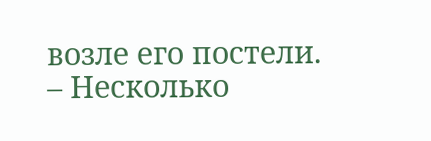возле его постели.
– Несколько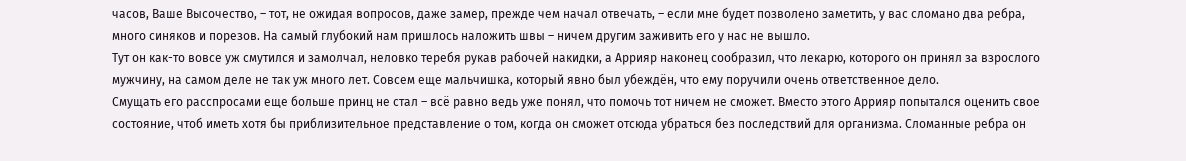часов, Ваше Высочество, – тот, не ожидая вопросов, даже замер, прежде чем начал отвечать, – если мне будет позволено заметить, у вас сломано два ребра, много синяков и порезов. На самый глубокий нам пришлось наложить швы – ничем другим заживить его у нас не вышло.
Тут он как-то вовсе уж смутился и замолчал, неловко теребя рукав рабочей накидки, а Аррияр наконец сообразил, что лекарю, которого он принял за взрослого мужчину, на самом деле не так уж много лет. Совсем еще мальчишка, который явно был убеждён, что ему поручили очень ответственное дело.
Смущать его расспросами еще больше принц не стал – всё равно ведь уже понял, что помочь тот ничем не сможет. Вместо этого Аррияр попытался оценить свое состояние, чтоб иметь хотя бы приблизительное представление о том, когда он сможет отсюда убраться без последствий для организма. Сломанные ребра он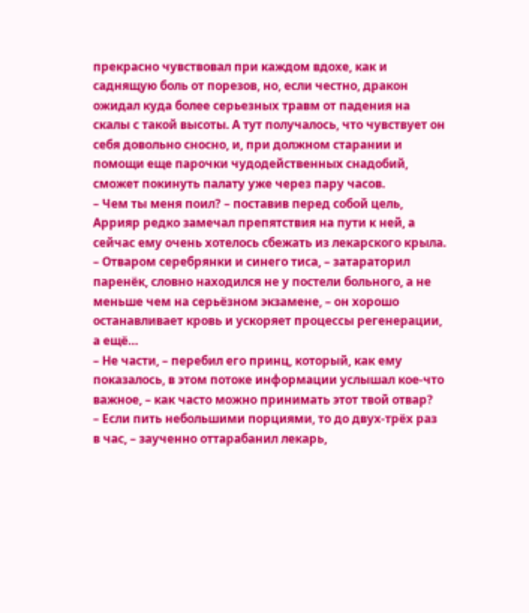прекрасно чувствовал при каждом вдохе, как и саднящую боль от порезов, но, если честно, дракон ожидал куда более серьезных травм от падения на скалы с такой высоты. А тут получалось, что чувствует он себя довольно сносно, и, при должном старании и помощи еще парочки чудодейственных снадобий, сможет покинуть палату уже через пару часов.
– Чем ты меня поил? – поставив перед собой цель, Аррияр редко замечал препятствия на пути к ней, а сейчас ему очень хотелось сбежать из лекарского крыла.
– Отваром серебрянки и синего тиса, – затараторил паренёк, словно находился не у постели больного, а не меньше чем на серьёзном экзамене, – он хорошо останавливает кровь и ускоряет процессы регенерации, а ещё…
– Не части, – перебил его принц, который, как ему показалось, в этом потоке информации услышал кое-что важное, – как часто можно принимать этот твой отвар?
– Если пить небольшими порциями, то до двух-трёх раз в час, – заученно оттарабанил лекарь,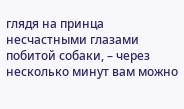глядя на принца несчастными глазами побитой собаки, – через несколько минут вам можно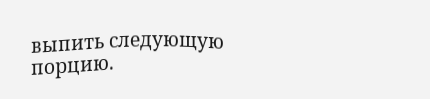выпить следующую порцию.